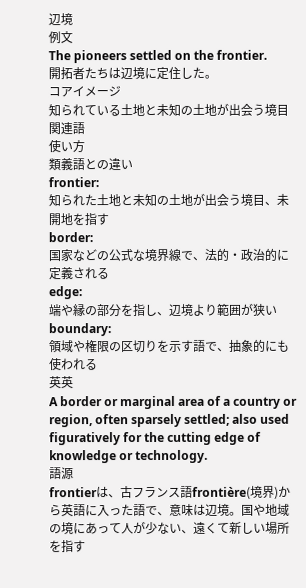辺境
例文
The pioneers settled on the frontier.
開拓者たちは辺境に定住した。
コアイメージ
知られている土地と未知の土地が出会う境目
関連語
使い方
類義語との違い
frontier:
知られた土地と未知の土地が出会う境目、未開地を指す
border:
国家などの公式な境界線で、法的・政治的に定義される
edge:
端や縁の部分を指し、辺境より範囲が狭い
boundary:
領域や権限の区切りを示す語で、抽象的にも使われる
英英
A border or marginal area of a country or region, often sparsely settled; also used figuratively for the cutting edge of knowledge or technology.
語源
frontierは、古フランス語frontière(境界)から英語に入った語で、意味は辺境。国や地域の境にあって人が少ない、遠くて新しい場所を指す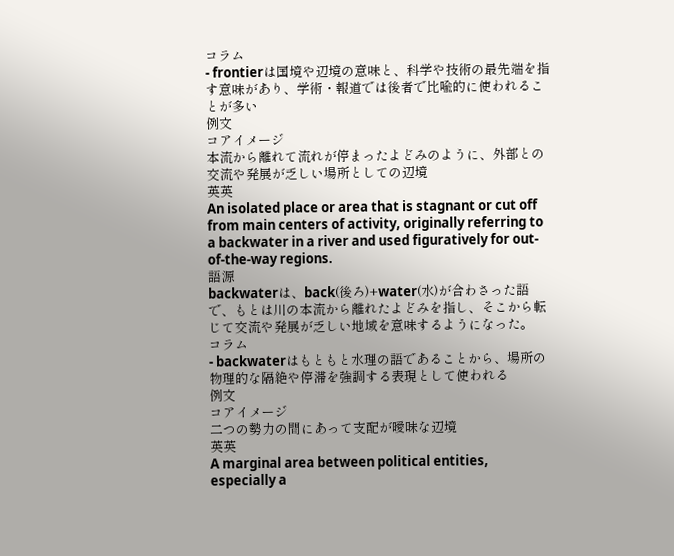コラム
- frontierは国境や辺境の意味と、科学や技術の最先端を指す意味があり、学術・報道では後者で比喩的に使われることが多い
例文
コアイメージ
本流から離れて流れが停まったよどみのように、外部との交流や発展が乏しい場所としての辺境
英英
An isolated place or area that is stagnant or cut off from main centers of activity, originally referring to a backwater in a river and used figuratively for out-of-the-way regions.
語源
backwaterは、back(後ろ)+water(水)が合わさった語で、もとは川の本流から離れたよどみを指し、そこから転じて交流や発展が乏しい地域を意味するようになった。
コラム
- backwaterはもともと水理の語であることから、場所の物理的な隔絶や停滞を強調する表現として使われる
例文
コアイメージ
二つの勢力の間にあって支配が曖昧な辺境
英英
A marginal area between political entities, especially a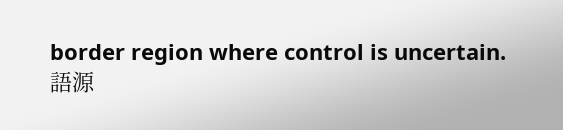border region where control is uncertain.
語源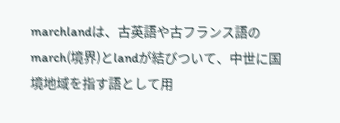marchlandは、古英語や古フランス語のmarch(境界)とlandが結びついて、中世に国境地域を指す語として用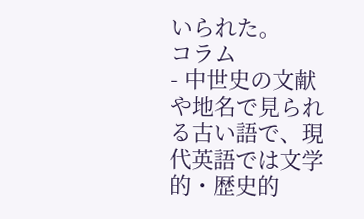いられた。
コラム
- 中世史の文献や地名で見られる古い語で、現代英語では文学的・歴史的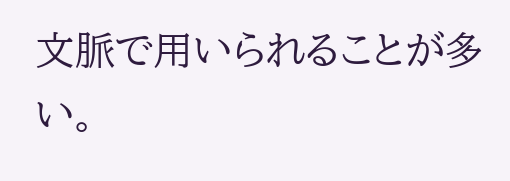文脈で用いられることが多い。